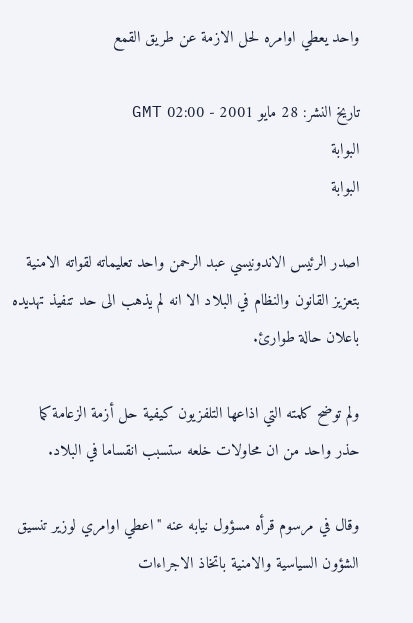واحد يعطي اوامره لحل الازمة عن طريق القمع

تاريخ النشر: 28 مايو 2001 - 02:00 GMT
البوابة
البوابة

اصدر الرئيس الاندونيسي عبد الرحمن واحد تعليماته لقواته الامنية بتعزيز القانون والنظام في البلاد الا انه لم يذهب الى حد تنفيذ تهديده باعلان حالة طوارئ.

ولم توضح كلمته التي اذاعها التلفزيون كيفية حل أزمة الزعامة كما حذر واحد من ان محاولات خلعه ستسبب انقساما في البلاد.

وقال في مرسوم قرأه مسؤول نيابه عنه "اعطي اوامري لوزير تنسيق الشؤون السياسية والامنية باتخاذ الاجراءات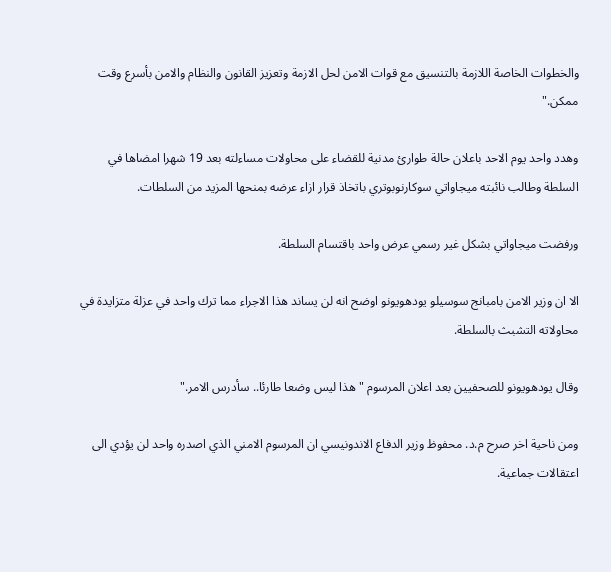والخطوات الخاصة اللازمة بالتنسيق مع قوات الامن لحل الازمة وتعزيز القانون والنظام والامن بأسرع وقت ممكن."

وهدد واحد يوم الاحد باعلان حالة طوارئ مدنية للقضاء على محاولات مساءلته بعد 19 شهرا امضاها في السلطة وطالب نائبته ميجاواتي سوكارنوبوتري باتخاذ قرار ازاء عرضه بمنحها المزيد من السلطات.

ورفضت ميجاواتي بشكل غير رسمي عرض واحد باقتسام السلطة.

الا ان وزير الامن بامبانج سوسيلو يودهويونو اوضح انه لن يساند هذا الاجراء مما ترك واحد في عزلة متزايدة في محاولاته التشبث بالسلطة.

وقال يودهويونو للصحفيين بعد اعلان المرسوم "هذا ليس وضعا طارئا.. سأدرس الامر."

ومن ناحية اخر صرح م.د. محفوظ وزير الدفاع الاندونيسي ان المرسوم الامني الذي اصدره واحد لن يؤدي الى اعتقالات جماعية.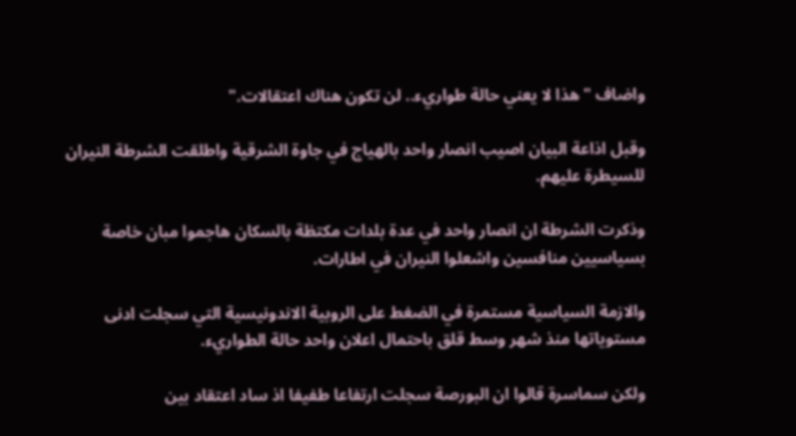واضاف "هذا لا يعني حالة طواريء.. لن تكون هناك اعتقالات."

وقبل اذاعة البيان اصيب انصار واحد بالهياج في جاوة الشرقية واطلقت الشرطة النيران للسيطرة عليهم.

وذكرت الشرطة ان انصار واحد في عدة بلدات مكتظة بالسكان هاجموا مبان خاصة بسياسيين منافسين واشعلوا النيران في اطارات.

والازمة السياسية مستمرة في الضغط على الروبية الاندونيسية التي سجلت ادنى مستوياتها منذ شهر وسط قلق باحتمال اعلان واحد حالة الطواريء.

ولكن سماسرة قالوا ان البورصة سجلت ارتفاعا طفيفا اذ ساد اعتقاد بين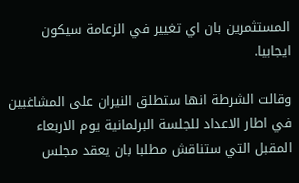المستثمرين بان اي تغيير في الزعامة سيكون ايجابيا.

وقالت الشرطة انها ستطلق النيران على المشاغبين في اطار الاعداد للجلسة البرلمانية يوم الاربعاء المقبل التي ستناقش مطلبا بان يعقد مجلس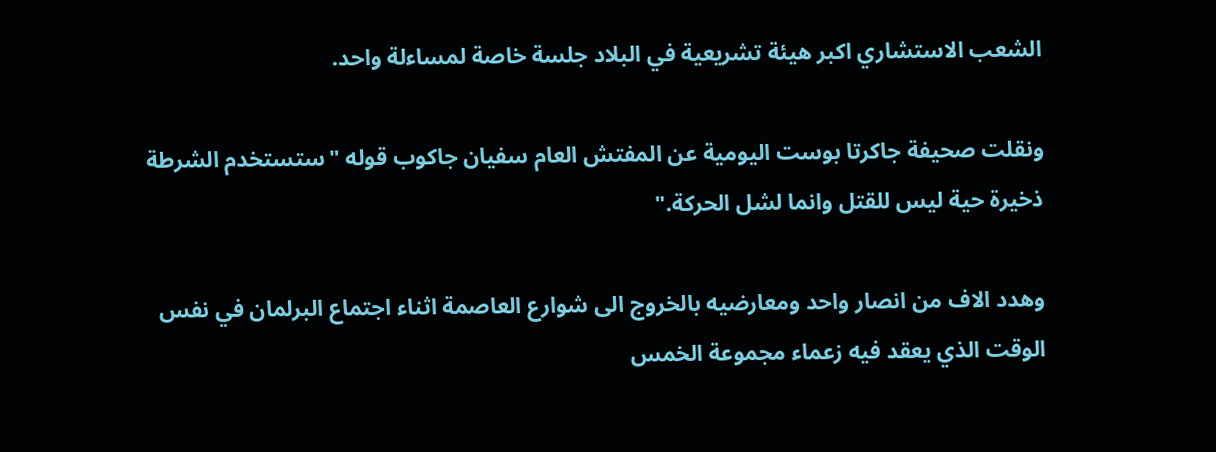الشعب الاستشاري اكبر هيئة تشريعية في البلاد جلسة خاصة لمساءلة واحد.

ونقلت صحيفة جاكرتا بوست اليومية عن المفتش العام سفيان جاكوب قوله "ستستخدم الشرطة ذخيرة حية ليس للقتل وانما لشل الحركة."

وهدد الاف من انصار واحد ومعارضيه بالخروج الى شوارع العاصمة اثناء اجتماع البرلمان في نفس الوقت الذي يعقد فيه زعماء مجموعة الخمس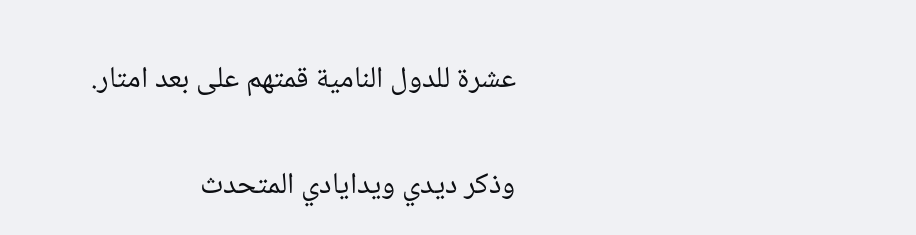عشرة للدول النامية قمتهم على بعد امتار.

وذكر ديدي ويدايادي المتحدث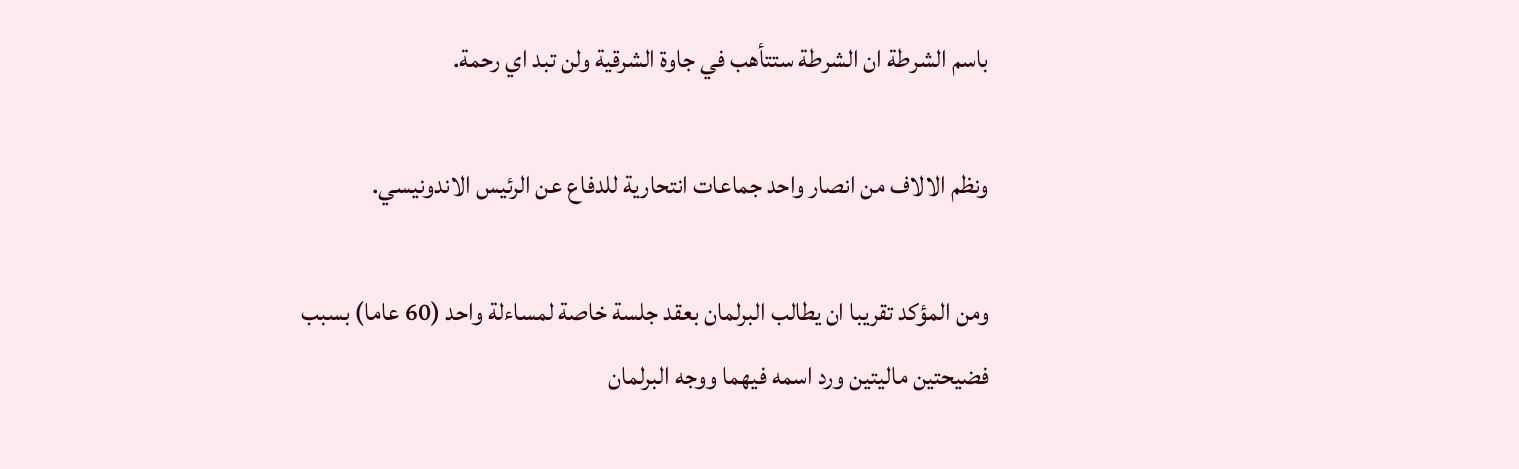باسم الشرطة ان الشرطة ستتأهب في جاوة الشرقية ولن تبد اي رحمة.

ونظم الالاف من انصار واحد جماعات انتحارية للدفاع عن الرئيس الاندونيسي.

ومن المؤكد تقريبا ان يطالب البرلمان بعقد جلسة خاصة لمساءلة واحد (60 عاما) بسبب فضيحتين ماليتين ورد اسمه فيهما ووجه البرلمان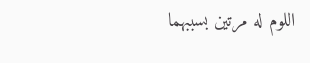اللوم له مرتين بسببهما